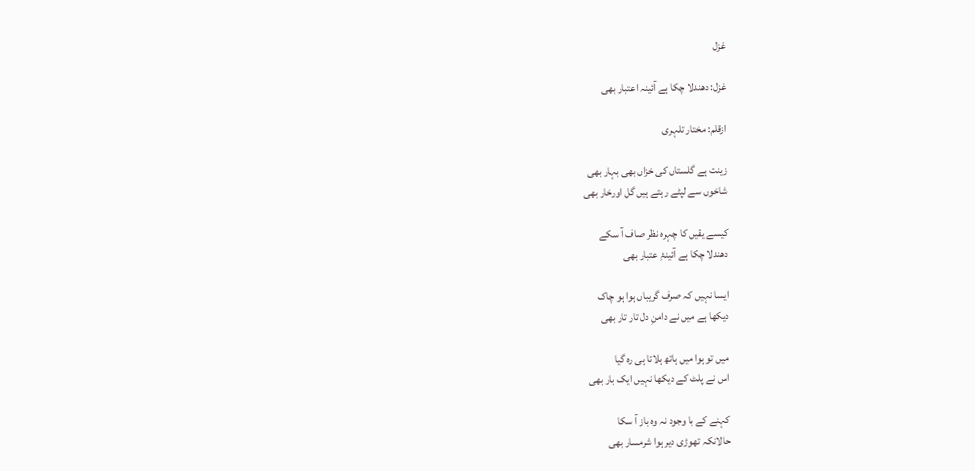غزل

غزل: دھندلا چکا ہے آئینہ اعتبار بھی

ازقلم: مختار تلہری

زینت ہے گلستاں کی خزاں بھی بہار بھی
شاخوں سے لپٹے رہتے ہیں گل اورخار بھی

کیسے یقیں کا چہرہ نظر صاف آ سکے
دھندلا چکا ہے آئینۂِ عتبار بھی

ایسا نہیں کہ صرف گریباں ہوا ہو چاک
دیکھا ہے میں نے دامنِ دل تار تار بھی

میں تو ہوا میں ہاتھ ہلاتا ہی رہ گیا
اس نے پلٹ کے دیکھا نہیں ایک بار بھی

کہنے کے با وجود نہ وہ باز آ سکا
حالانکہ تھوڑی دیر ہوا شرمسار بھی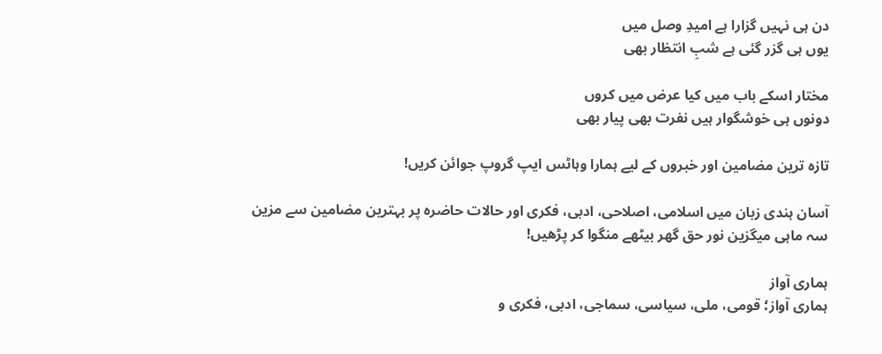دن ہی نہیں گزارا ہے امیدِ وصل میں
یوں ہی گزر گئی ہے شبِ انتظار بھی

مختار اسکے باب میں کیا عرض میں کروں
دونوں ہی خوشگوار ہیں نفرت بھی پیار بھی

تازہ ترین مضامین اور خبروں کے لیے ہمارا وہاٹس ایپ گروپ جوائن کریں!

آسان ہندی زبان میں اسلامی، اصلاحی، ادبی، فکری اور حالات حاضرہ پر بہترین مضامین سے مزین سہ ماہی میگزین نور حق گھر بیٹھے منگوا کر پڑھیں!

ہماری آواز
ہماری آواز؛ قومی، ملی، سیاسی، سماجی، ادبی، فکری و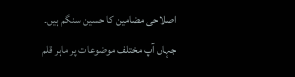اصلاحی مضامین کا حسین سنگم ہیں۔ جہاں آپ مختلف موضوعات پر ماہر قلم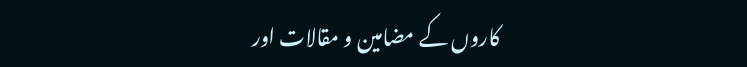کاروں کے مضامین و مقالات اور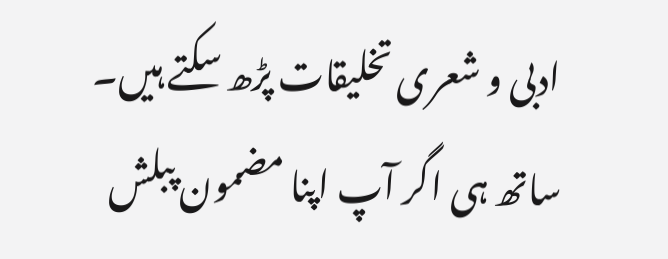ادبی و شعری تخلیقات پڑھ سکتے ہیں۔ ساتھ ہی اگر آپ اپنا مضمون پبلش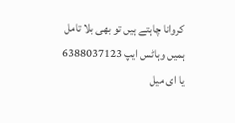کروانا چاہتے ہیں تو بھی بلا تامل ہمیں وہاٹس ایپ 6388037123 یا ای میل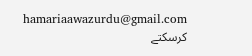hamariaawazurdu@gmail.com کرسکتے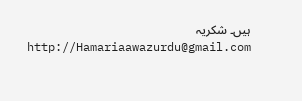ہیں۔ شکریہ
http://Hamariaawazurdu@gmail.com